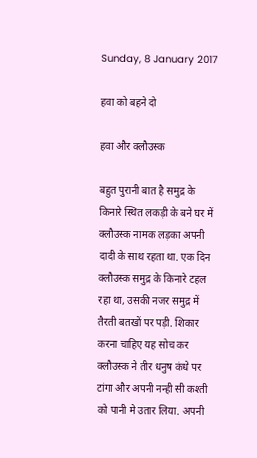Sunday, 8 January 2017

हवा को बहने दो

हवा और क्लौउस्क

बहुत पुरानी बात है समुद्र के किनारे स्थित लकड़ी के बने घर में क्लौउस्क नामक लड़का अपनी दादी के साथ रहता था. एक दिन क्लौउस्क समुद्र के किनारे टहल रहा था, उसकी नजर समुद्र में तैरती बतखों पर पड़ी. शिकार करना चाहिए यह सोच कर क्लौउस्क ने तीर धनुष कंधे पर टांगा और अपनी नन्ही सी कश्ती को पानी मे उतार लिया. अपनी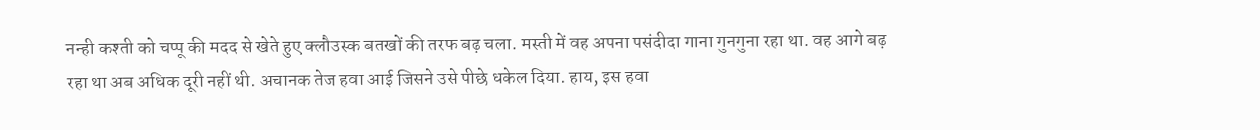नन्ही कश्ती को चप्पू की मदद से खेते हुए क्लौउस्क बतखों की तरफ बढ़ चला. मस्ती में वह अपना पसंदीदा गाना गुनगुना रहा था. वह आगे बढ़ रहा था अब अधिक दूरी नहीं थी. अचानक तेज हवा आई जिसने उसे पीछे धकेल दिया. हाय, इस हवा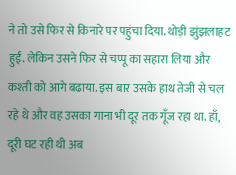ने तो उसे फिर से किनारे पर पहुंचा दिया. थोड़ी झुंझलाहट हुई. लेकिन उसने फिर से चप्पू का सहारा लिया और कश्ती को आगे बढाया. इस बार उसके हाथ तेजी से चल रहे थे और वह उसका गाना भी दूर तक गूँज रहा था. हाँ, दूरी घट रही थी अब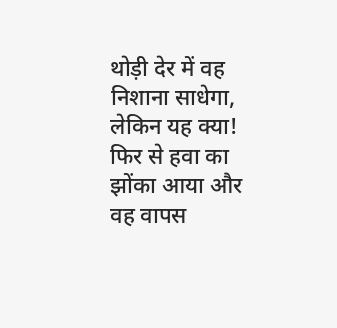थोड़ी देर में वह निशाना साधेगा, लेकिन यह क्या! फिर से हवा का झोंका आया और वह वापस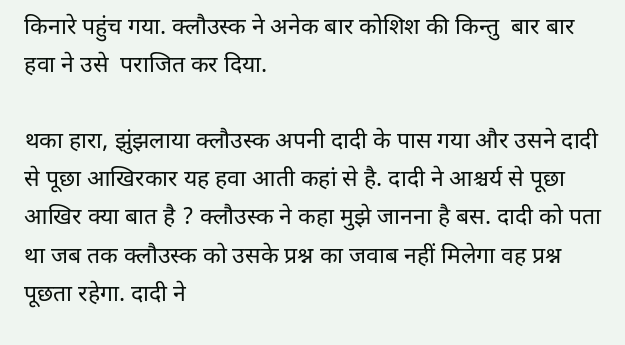किनारे पहुंच गया. क्लौउस्क ने अनेक बार कोशिश की किन्तु  बार बार हवा ने उसे  पराजित कर दिया.

थका हारा, झुंझलाया क्लौउस्क अपनी दादी के पास गया और उसने दादी से पूछा आखिरकार यह हवा आती कहां से है. दादी ने आश्चर्य से पूछा आखिर क्या बात है ? क्लौउस्क ने कहा मुझे जानना है बस. दादी को पता था जब तक क्लौउस्क को उसके प्रश्न का जवाब नहीं मिलेगा वह प्रश्न पूछता रहेगा. दादी ने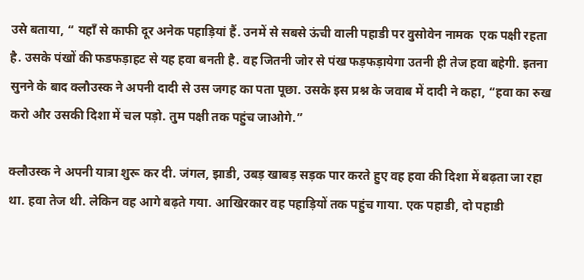उसे बताया, “ यहाँ से काफी दूर अनेक पहाड़ियां हैं. उनमें से सबसे ऊंची वाली पहाडी पर वुसोवेन नामक  एक पक्षी रहता है. उसके पंखों की फडफड़ाहट से यह हवा बनती है. वह जितनी जोर से पंख फड़फड़ायेगा उतनी ही तेज हवा बहेगी. इतना सुनने के बाद क्लौउस्क ने अपनी दादी से उस जगह का पता पूछा. उसके इस प्रश्न के जवाब में दादी ने कहा, “हवा का रुख करो और उसकी दिशा में चल पड़ो. तुम पक्षी तक पहुंच जाओगे.”

क्लौउस्क ने अपनी यात्रा शुरू कर दी. जंगल, झाडी, उबड़ खाबड़ सड़क पार करते हुए वह हवा की दिशा में बढ़ता जा रहा था. हवा तेज थी. लेकिन वह आगे बढ़ते गया. आखिरकार वह पहाड़ियों तक पहुंच गाया. एक पहाडी, दो पहाडी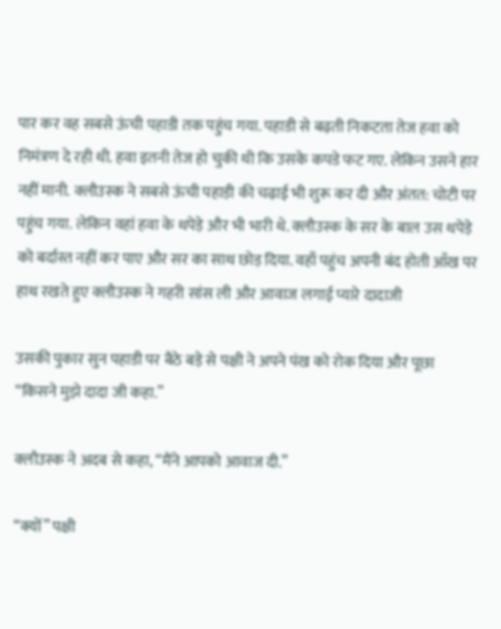पार कर वह सबसे ऊंची पहाडी तक पहुंच गया. पहाडी से बढ़ती निकटता तेज हवा को निमंत्रण दे रही थी. हवा इतनी तेज हो चुकी थी कि उसके कपडे फट गए. लेकिन उसने हार नहीं मानी. क्लौउस्क ने सबसे ऊंची पहाड़ी की चढ़ाई भी शुरू कर दी और अंतत: चोटी पर पहुंच गया. लेकिन वहां हवा के थपेड़े और भी भारी थे. क्लौउस्क के सर के बाल उस थपेड़े को बर्दास्त नहीं कर पाए और सर का साथ छोड़ दिया. वहाँ पहुंच अपनी बंद होती आँख पर हाथ रखते हुए क्लौउस्क ने गहरी सांस ली और आवाज लगाई प्यारे दादाजी

उसकी पुकार सुन पहाडी पर बैठे बड़े से पक्षी ने अपने पंख को रोक दिया और पूछा “किसने मुझे दादा जी कहा.”

क्लौउस्क ने अदब से कहा, “मैंने आपको आवाज दी.”

“क्यों” पक्षी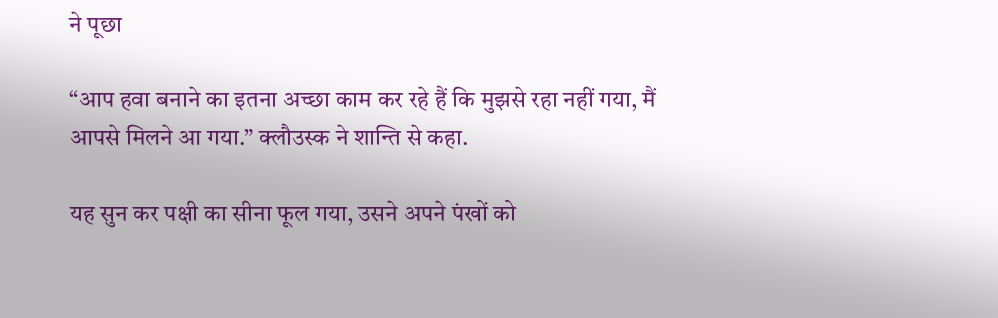ने पूछा

“आप हवा बनाने का इतना अच्छा काम कर रहे हैं कि मुझसे रहा नहीं गया, मैं आपसे मिलने आ गया.” क्लौउस्क ने शान्ति से कहा.

यह सुन कर पक्षी का सीना फूल गया, उसने अपने पंखों को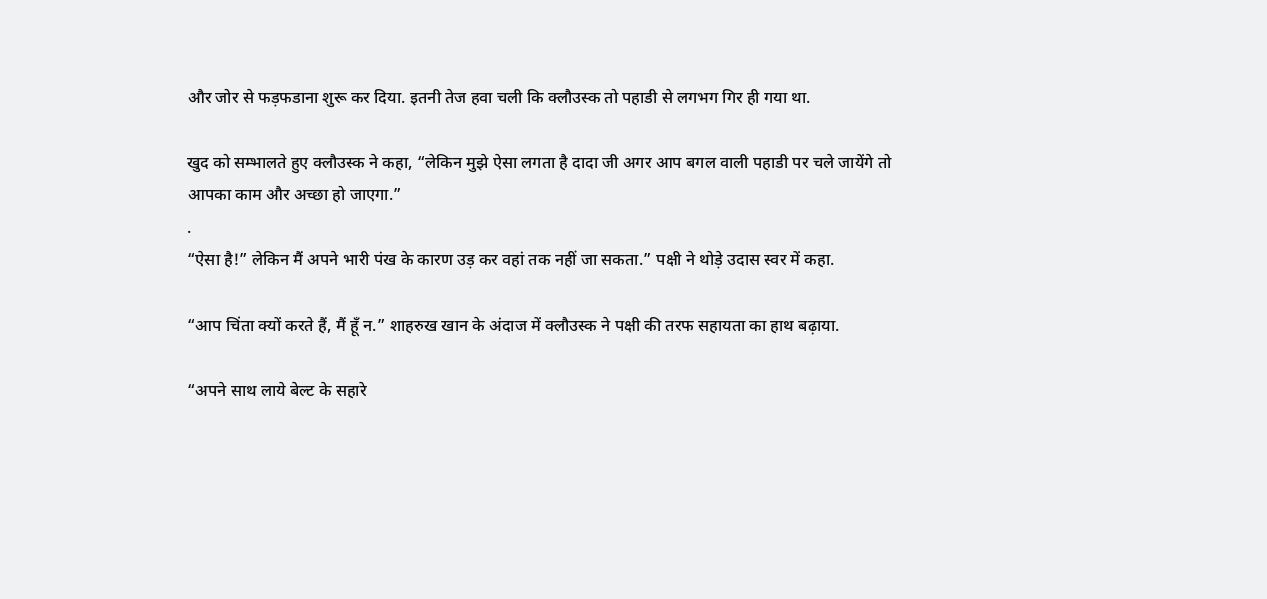और जोर से फड़फडाना शुरू कर दिया. इतनी तेज हवा चली कि क्लौउस्क तो पहाडी से लगभग गिर ही गया था.

खुद को सम्भालते हुए क्लौउस्क ने कहा, “लेकिन मुझे ऐसा लगता है दादा जी अगर आप बगल वाली पहाडी पर चले जायेंगे तो आपका काम और अच्छा हो जाएगा.”
.
“ऐसा है!” लेकिन मैं अपने भारी पंख के कारण उड़ कर वहां तक नहीं जा सकता.” पक्षी ने थोड़े उदास स्वर में कहा.

“आप चिंता क्यों करते हैं, मैं हूँ न.” शाहरुख खान के अंदाज में क्लौउस्क ने पक्षी की तरफ सहायता का हाथ बढ़ाया.

“अपने साथ लाये बेल्ट के सहारे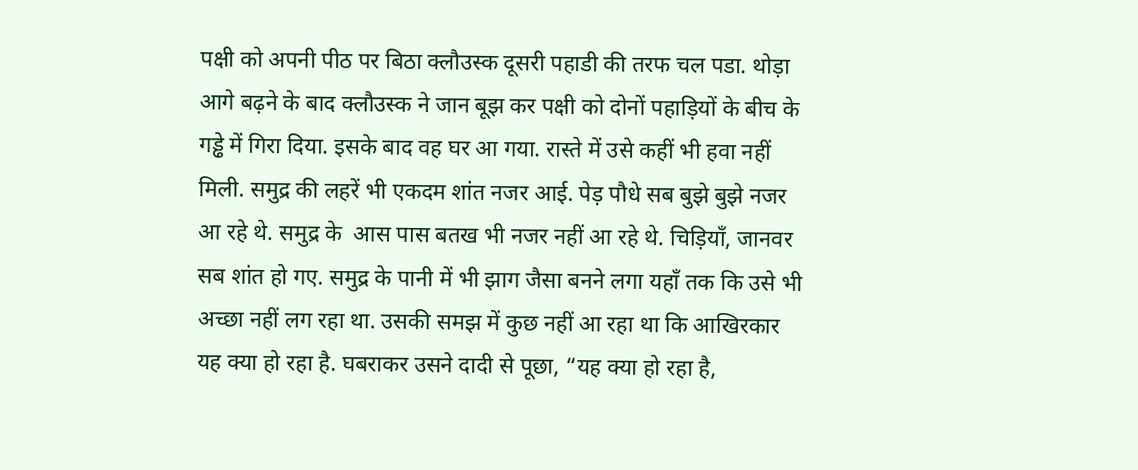पक्षी को अपनी पीठ पर बिठा क्लौउस्क दूसरी पहाडी की तरफ चल पडा. थोड़ा आगे बढ़ने के बाद क्लौउस्क ने जान बूझ कर पक्षी को दोनों पहाड़ियों के बीच के गड्ढे में गिरा दिया. इसके बाद वह घर आ गया. रास्ते में उसे कहीं भी हवा नहीं मिली. समुद्र की लहरें भी एकदम शांत नजर आई. पेड़ पौधे सब बुझे बुझे नजर आ रहे थे. समुद्र के  आस पास बतख भी नजर नहीं आ रहे थे. चिड़ियाँ, जानवर सब शांत हो गए. समुद्र के पानी में भी झाग जैसा बनने लगा यहाँ तक कि उसे भी अच्छा नहीं लग रहा था. उसकी समझ में कुछ नहीं आ रहा था कि आखिरकार यह क्या हो रहा है. घबराकर उसने दादी से पूछा, “यह क्या हो रहा है,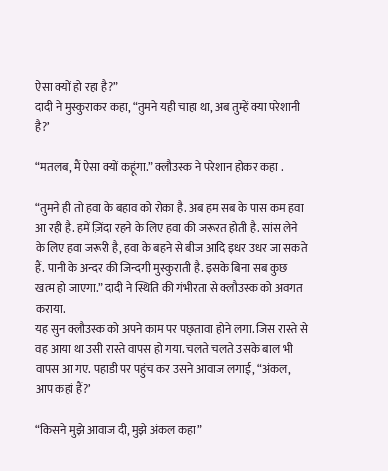ऐसा क्यों हो रहा है?”
दादी ने मुस्कुराकर कहा, “तुमने यही चाहा था, अब तुम्हें क्या परेशानी है?’

“मतलब, मैं ऐसा क्यों कहूंगा.” क्लौउस्क ने परेशान होकर कहा .

“तुमने ही तो हवा के बहाव को रोका है. अब हम सब के पास कम हवा आ रही है. हमें ज़िंदा रहने के लिए हवा की जरूरत होती है. सांस लेने के लिए हवा जरूरी है, हवा के बहने से बीज आदि इधर उधर जा सकते हैं. पानी के अन्दर की जिन्दगी मुस्कुराती है. इसके बिना सब कुछ खत्म हो जाएगा.” दादी ने स्थिति की गंभीरता से क्लौउस्क को अवगत कराया.
यह सुन क्लौउस्क को अपने काम पर पछ्तावा होने लगा. जिस रास्ते से वह आया था उसी रास्ते वापस हो गया. चलते चलते उसके बाल भी वापस आ गए. पहाडी पर पहुंच कर उसने आवाज लगाई, “अंकल, आप कहां हैं?’

“किसने मुझे आवाज दी, मुझे अंकल कहा”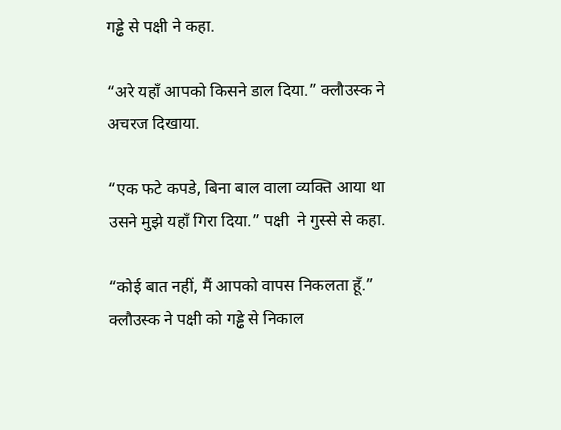गड्ढे से पक्षी ने कहा.

“अरे यहाँ आपको किसने डाल दिया.” क्लौउस्क ने अचरज दिखाया.

“एक फटे कपडे, बिना बाल वाला व्यक्ति आया था उसने मुझे यहाँ गिरा दिया.” पक्षी  ने गुस्से से कहा.

“कोई बात नहीं, मैं आपको वापस निकलता हूँ.” क्लौउस्क ने पक्षी को गड्ढे से निकाल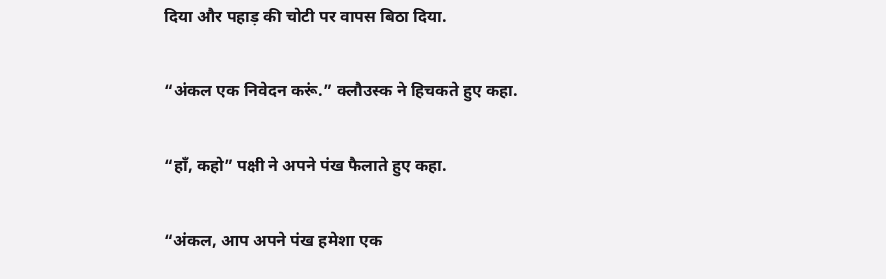दिया और पहाड़ की चोटी पर वापस बिठा दिया.

“अंकल एक निवेदन करूं.” क्लौउस्क ने हिचकते हुए कहा.

“हाँ, कहो” पक्षी ने अपने पंख फैलाते हुए कहा.

“अंकल, आप अपने पंख हमेशा एक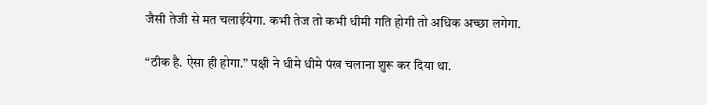जैसी तेजी से मत चलाईयेगा. कभी तेज तो कभी धीमी गति होगी तो अधिक अच्छा लगेगा.

“ठीक है. ऐसा ही होगा.” पक्षी ने धीमे धीमे पंख चलाना शुरू कर दिया था.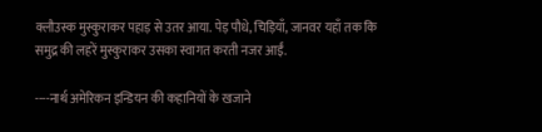क्लौउस्क मुस्कुराकर पहाड़ से उतर आया. पेड़ पौधे, चिड़ियाँ, जानवर यहाँ तक कि समुद्र की लहरें मुस्कुराकर उसका स्वागत करती नजर आईं.

----नार्थ अमेरिकन इन्डियन की कहानियों के खजाने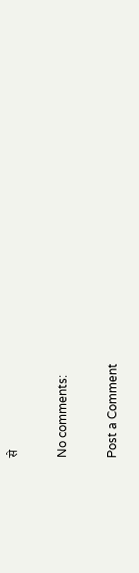से

No comments:

Post a Comment